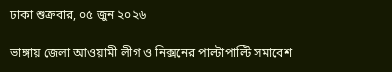ঢাকা শুক্রবার, ০৫ জুন ২০২৬

ভাঙ্গায় জেলা আওয়ামী লীগ ও নিক্সনের পাল্টাপাল্টি সমাবেশ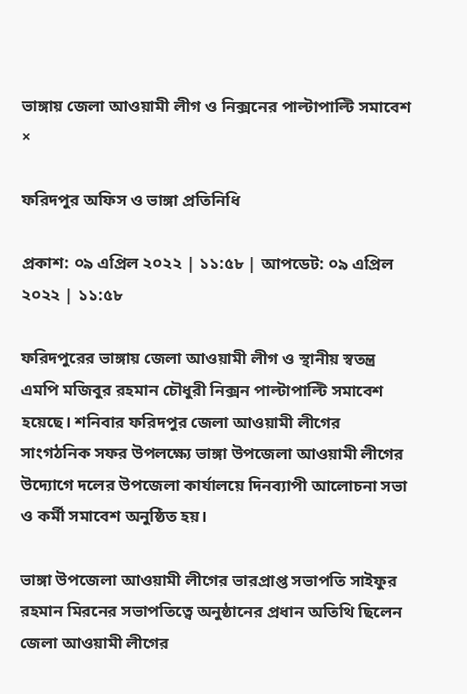ভাঙ্গায় জেলা আওয়ামী লীগ ও নিক্সনের পাল্টাপাল্টি সমাবেশ
×

ফরিদপুর অফিস ও ভাঙ্গা প্রতিনিধি

প্রকাশ: ০৯ এপ্রিল ২০২২ | ১১:৫৮ | আপডেট: ০৯ এপ্রিল ২০২২ | ১১:৫৮

ফরিদপুরের ভাঙ্গায় জেলা আওয়ামী লীগ ও স্থানীয় স্বতন্ত্র এমপি মজিবুর রহমান চৌধুরী নিক্সন পাল্টাপাল্টি সমাবেশ হয়েছে। শনিবার ফরিদপুর জেলা আওয়ামী লীগের সাংগঠনিক সফর উপলক্ষ্যে ভাঙ্গা উপজেলা আওয়ামী লীগের উদ্যোগে দলের উপজেলা কার্যালয়ে দিনব্যাপী আলোচনা সভা ও কর্মী সমাবেশ অনুষ্ঠিত হয়।

ভাঙ্গা উপজেলা আওয়ামী লীগের ভারপ্রাপ্ত সভাপতি সাইফুর রহমান মিরনের সভাপতিত্বে অনুষ্ঠানের প্রধান অতিথি ছিলেন জেলা আওয়ামী লীগের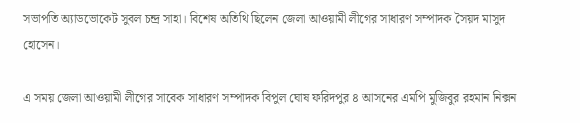সভাপতি অ্যাডভোকেট সুবল চন্দ্র সাহা। বিশেষ অতিথি ছিলেন জেলা আওয়ামী লীগের সাধারণ সম্পাদক সৈয়দ মাসুদ হোসেন।

এ সময় জেলা আওয়ামী লীগের সাবেক সাধারণ সম্পাদক বিপুল ঘোষ ফরিদপুর ৪ আসনের এমপি মুজিবুর রহমান নিক্সন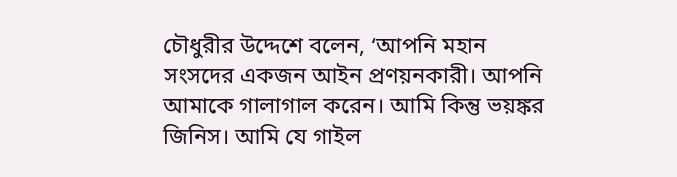চৌধুরীর উদ্দেশে বলেন, ‘আপনি মহান সংসদের একজন আইন প্রণয়নকারী। আপনি আমাকে গালাগাল করেন। আমি কিন্তু ভয়ঙ্কর জিনিস। আমি যে গাইল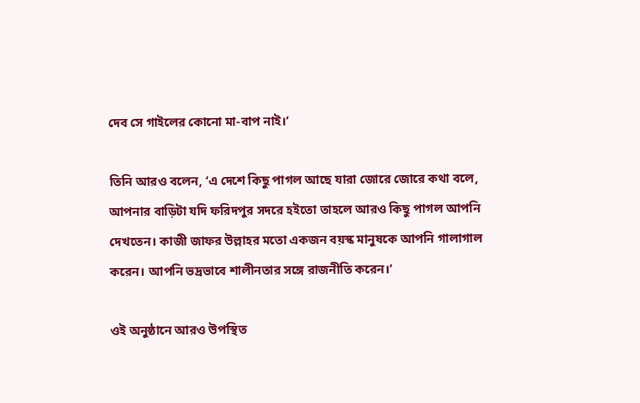দেব সে গাইলের কোনো মা-বাপ নাই।’

তিনি আরও বলেন, ‘এ দেশে কিছু পাগল আছে যারা জোরে জোরে কথা বলে, আপনার বাড়িটা যদি ফরিদপুর সদরে হইতো তাহলে আরও কিছু পাগল আপনি দেখতেন। কাজী জাফর উল্লাহর মতো একজন বয়স্ক মানুষকে আপনি গালাগাল করেন। আপনি ভদ্রভাবে শালীনতার সঙ্গে রাজনীতি করেন।’

ওই অনুষ্ঠানে আরও উপস্থিত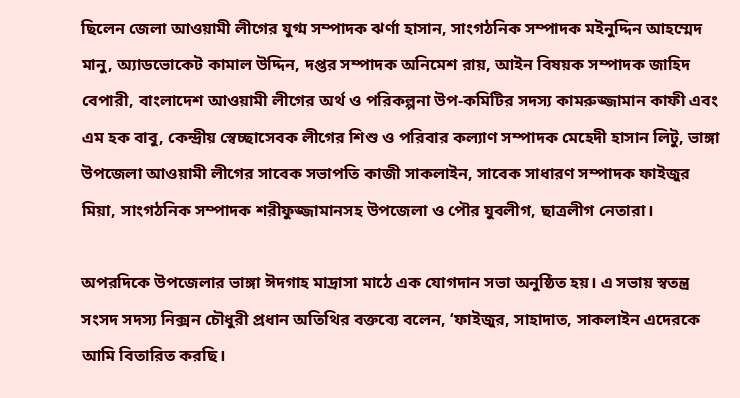ছিলেন জেলা আওয়ামী লীগের যুগ্ম সম্পাদক ঝর্ণা হাসান, সাংগঠনিক সম্পাদক মইনুদ্দিন আহম্মেদ মানু, অ্যাডভোকেট কামাল উদ্দিন, দপ্তর সম্পাদক অনিমেশ রায়, আইন বিষয়ক সম্পাদক জাহিদ বেপারী, বাংলাদেশ আওয়ামী লীগের অর্থ ও পরিকল্পনা উপ-কমিটির সদস্য কামরুজ্জামান কাফী এবং এম হক বাবু, কেন্দ্রীয় স্বেচ্ছাসেবক লীগের শিশু ও পরিবার কল্যাণ সম্পাদক মেহেদী হাসান লিটু, ভাঙ্গা উপজেলা আওয়ামী লীগের সাবেক সভাপতি কাজী সাকলাইন, সাবেক সাধারণ সম্পাদক ফাইজুর মিয়া, সাংগঠনিক সম্পাদক শরীফুজ্জামানসহ উপজেলা ও পৌর যুবলীগ, ছাত্রলীগ নেতারা।

অপরদিকে উপজেলার ভাঙ্গা ঈদগাহ মাদ্রাসা মাঠে এক যোগদান সভা অনুষ্ঠিত হয়। এ সভায় স্বতন্ত্র সংসদ সদস্য নিক্সন চৌধুরী প্রধান অতিথির বক্তব্যে বলেন, ‘ফাইজুর, সাহাদাত, সাকলাইন এদেরকে আমি বিতারিত করছি।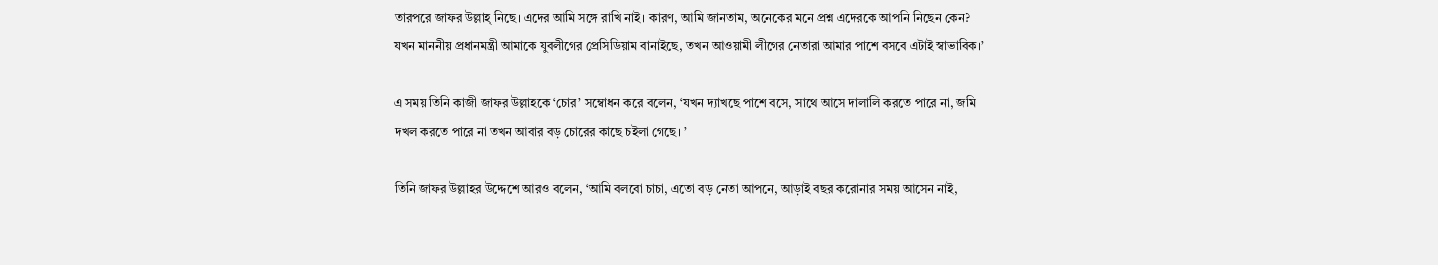তারপরে জাফর উল্লাহ্ নিছে। এদের আমি সঙ্গে রাখি নাই। কারণ, আমি জানতাম, অনেকের মনে প্রশ্ন এদেরকে আপনি নিছেন কেন? যখন মাননীয় প্রধানমন্ত্রী আমাকে যুবলীগের প্রেসিডিয়াম বানাইছে, তখন আওয়ামী লীগের নেতারা আমার পাশে বসবে এটাই স্বাভাবিক।’

এ সময় তিনি কাজী জাফর উল্লাহকে ‘চোর’ সম্বোধন করে বলেন, ‘যখন দ্যাখছে পাশে বসে, সাথে আসে দালালি করতে পারে না, জমি দখল করতে পারে না তখন আবার বড় চোরের কাছে চইলা গেছে। ’

তিনি জাফর উল্লাহর উদ্দেশে আরও বলেন, ‘আমি বলবো চাচা, এতো বড় নেতা আপনে, আড়াই বছর করোনার সময় আসেন নাই,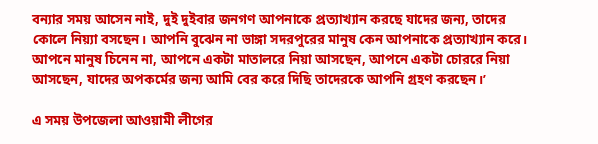বন্যার সময় আসেন নাই, দুই দুইবার জনগণ আপনাকে প্রত্যাখ্যান করছে যাদের জন্য, তাদের কোলে নিয়্যা বসছেন। আপনি বুঝেন না ভাঙ্গা সদরপুরের মানুষ কেন আপনাকে প্রত্যাখ্যান করে। আপনে মানুষ চিনেন না, আপনে একটা মাতালরে নিয়া আসছেন, আপনে একটা চোররে নিয়া আসছেন, যাদের অপকর্মের জন্য আমি বের করে দিছি তাদেরকে আপনি গ্রহণ করছেন।’

এ সময় উপজেলা আওয়ামী লীগের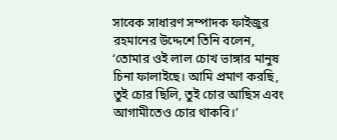সাবেক সাধারণ সম্পাদক ফাইজুর রহমানের উদ্দেশে তিনি বলেন, ‘তোমার ওই লাল চোখ ভাঙ্গার মানুষ চিনা ফালাইছে। আমি প্রমাণ করছি, তুই চোর ছিলি, তুই চোর আছিস এবং আগামীতেও চোর থাকবি।’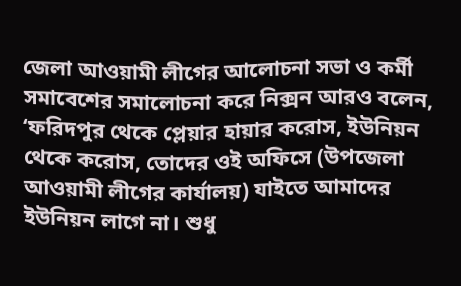জেলা আওয়ামী লীগের আলোচনা সভা ও কর্মী সমাবেশের সমালোচনা করে নিক্সন আরও বলেন, ‘ফরিদপুর থেকে প্লেয়ার হায়ার করোস, ইউনিয়ন থেকে করোস, তোদের ওই অফিসে (উপজেলা আওয়ামী লীগের কার্যালয়) যাইতে আমাদের ইউনিয়ন লাগে না। শুধু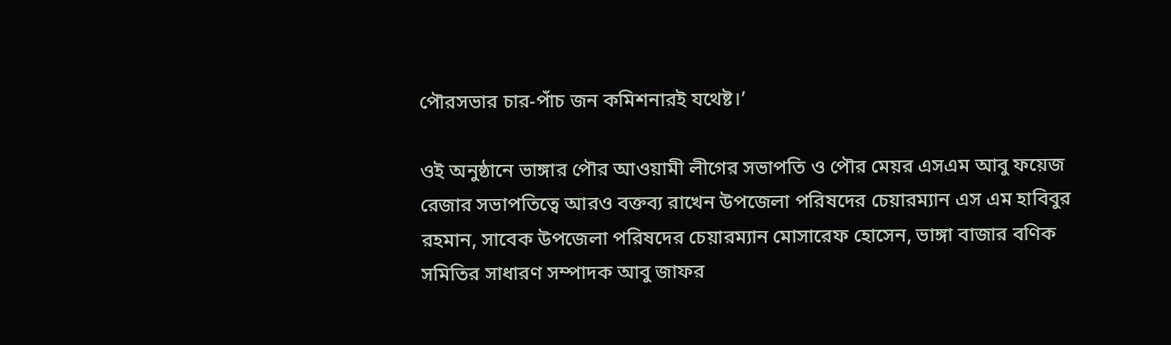পৌরসভার চার-পাঁচ জন কমিশনারই যথেষ্ট।’

ওই অনুষ্ঠানে ভাঙ্গার পৌর আওয়ামী লীগের সভাপতি ও পৌর মেয়র এসএম আবু ফয়েজ রেজার সভাপতিত্বে আরও বক্তব্য রাখেন উপজেলা পরিষদের চেয়ারম্যান এস এম হাবিবুর রহমান, সাবেক উপজেলা পরিষদের চেয়ারম্যান মোসারেফ হোসেন, ভাঙ্গা বাজার বণিক সমিতির সাধারণ সম্পাদক আবু জাফর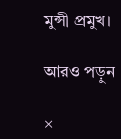মুন্সী প্রমুখ।

আরও পড়ুন

×